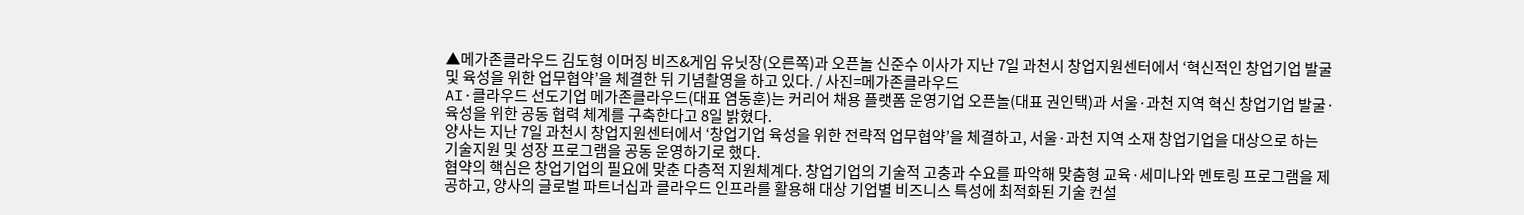▲메가존클라우드 김도형 이머징 비즈&게임 유닛장(오른쪽)과 오픈놀 신준수 이사가 지난 7일 과천시 창업지원센터에서 ‘혁신적인 창업기업 발굴 및 육성을 위한 업무협약’을 체결한 뒤 기념촬영을 하고 있다. / 사진=메가존클라우드
AI·클라우드 선도기업 메가존클라우드(대표 염동훈)는 커리어 채용 플랫폼 운영기업 오픈놀(대표 권인택)과 서울·과천 지역 혁신 창업기업 발굴·육성을 위한 공동 협력 체계를 구축한다고 8일 밝혔다.
양사는 지난 7일 과천시 창업지원센터에서 ‘창업기업 육성을 위한 전략적 업무협약’을 체결하고, 서울·과천 지역 소재 창업기업을 대상으로 하는 기술지원 및 성장 프로그램을 공동 운영하기로 했다.
협약의 핵심은 창업기업의 필요에 맞춘 다층적 지원체계다. 창업기업의 기술적 고충과 수요를 파악해 맞춤형 교육·세미나와 멘토링 프로그램을 제공하고, 양사의 글로벌 파트너십과 클라우드 인프라를 활용해 대상 기업별 비즈니스 특성에 최적화된 기술 컨설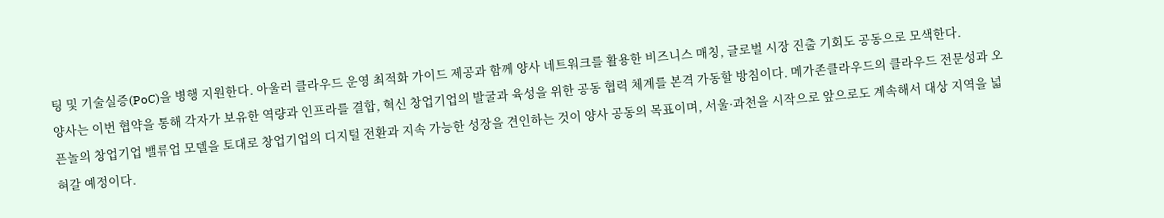팅 및 기술실증(PoC)을 병행 지원한다. 아울러 클라우드 운영 최적화 가이드 제공과 함께 양사 네트워크를 활용한 비즈니스 매칭, 글로벌 시장 진출 기회도 공동으로 모색한다.
양사는 이번 협약을 통해 각자가 보유한 역량과 인프라를 결합, 혁신 창업기업의 발굴과 육성을 위한 공동 협력 체계를 본격 가동할 방침이다. 메가존클라우드의 클라우드 전문성과 오픈놀의 창업기업 밸류업 모델을 토대로 창업기업의 디지털 전환과 지속 가능한 성장을 견인하는 것이 양사 공동의 목표이며, 서울·과천을 시작으로 앞으로도 계속해서 대상 지역을 넓혀갈 예정이다.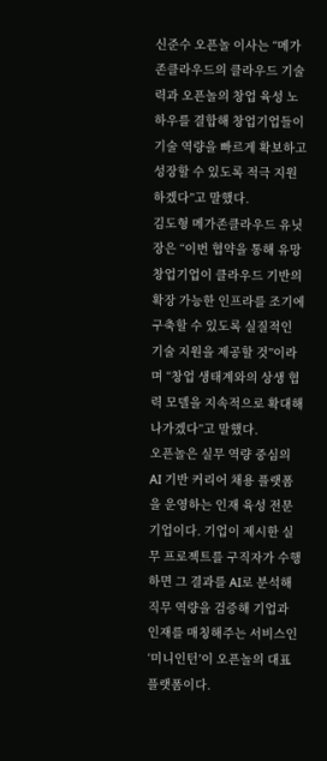신준수 오픈놀 이사는 “메가존클라우드의 클라우드 기술력과 오픈놀의 창업 육성 노하우를 결합해 창업기업들이 기술 역량을 빠르게 확보하고 성장할 수 있도록 적극 지원하겠다”고 말했다.
김도형 메가존클라우드 유닛장은 “이번 협약을 통해 유망 창업기업이 클라우드 기반의 확장 가능한 인프라를 조기에 구축할 수 있도록 실질적인 기술 지원을 제공할 것”이라며 “창업 생태계와의 상생 협력 모델을 지속적으로 확대해 나가겠다”고 말했다.
오픈놀은 실무 역량 중심의 AI 기반 커리어 채용 플랫폼을 운영하는 인재 육성 전문기업이다. 기업이 제시한 실무 프로젝트를 구직자가 수행하면 그 결과를 AI로 분석해 직무 역량을 검증해 기업과 인재를 매칭해주는 서비스인 ‘미니인턴’이 오픈놀의 대표 플랫폼이다.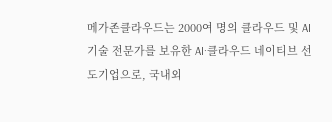메가존클라우드는 2000여 명의 클라우드 및 AI 기술 전문가를 보유한 AI·클라우드 네이티브 선도기업으로, 국내외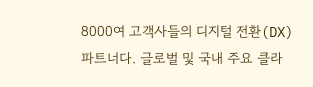8000여 고객사들의 디지털 전환(DX) 파트너다. 글로벌 및 국내 주요 클라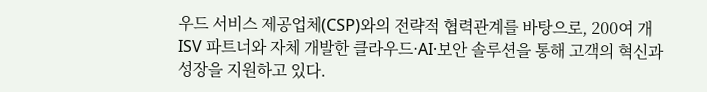우드 서비스 제공업체(CSP)와의 전략적 협력관계를 바탕으로, 200여 개 ISV 파트너와 자체 개발한 클라우드·AI·보안 솔루션을 통해 고객의 혁신과 성장을 지원하고 있다.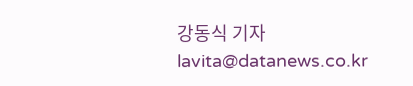강동식 기자 lavita@datanews.co.kr